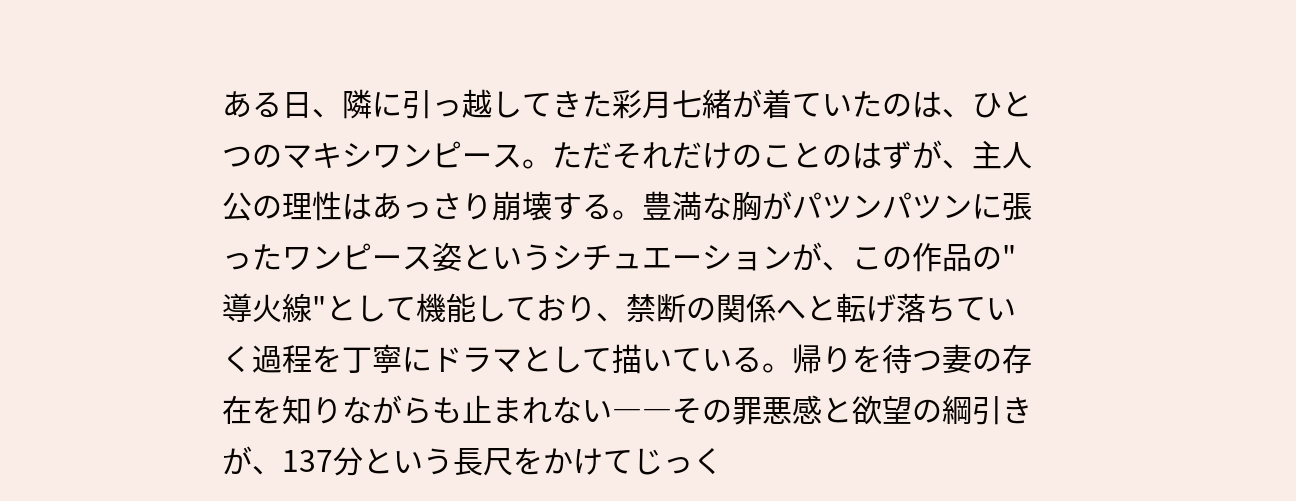ある日、隣に引っ越してきた彩月七緒が着ていたのは、ひとつのマキシワンピース。ただそれだけのことのはずが、主人公の理性はあっさり崩壊する。豊満な胸がパツンパツンに張ったワンピース姿というシチュエーションが、この作品の"導火線"として機能しており、禁断の関係へと転げ落ちていく過程を丁寧にドラマとして描いている。帰りを待つ妻の存在を知りながらも止まれない――その罪悪感と欲望の綱引きが、137分という長尺をかけてじっく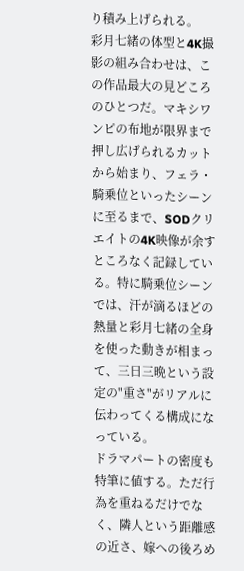り積み上げられる。
彩月七緒の体型と4K撮影の組み合わせは、この作品最大の見どころのひとつだ。マキシワンピの布地が限界まで押し広げられるカットから始まり、フェラ・騎乗位といったシーンに至るまで、SODクリエイトの4K映像が余すところなく記録している。特に騎乗位シーンでは、汗が滴るほどの熱量と彩月七緒の全身を使った動きが相まって、三日三晩という設定の"重さ"がリアルに伝わってくる構成になっている。
ドラマパートの密度も特筆に値する。ただ行為を重ねるだけでなく、隣人という距離感の近さ、嫁への後ろめ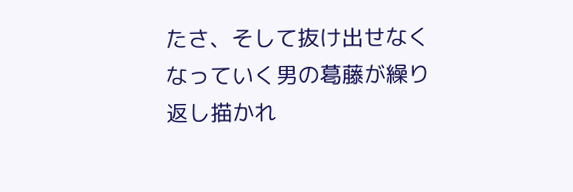たさ、そして抜け出せなくなっていく男の葛藤が繰り返し描かれ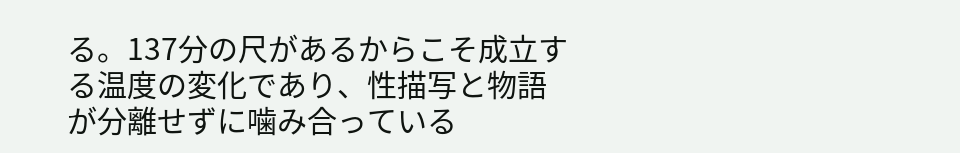る。137分の尺があるからこそ成立する温度の変化であり、性描写と物語が分離せずに噛み合っている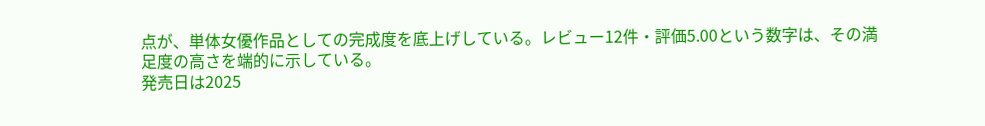点が、単体女優作品としての完成度を底上げしている。レビュー12件・評価5.00という数字は、その満足度の高さを端的に示している。
発売日は2025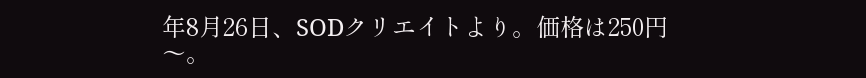年8月26日、SODクリエイトより。価格は250円〜。